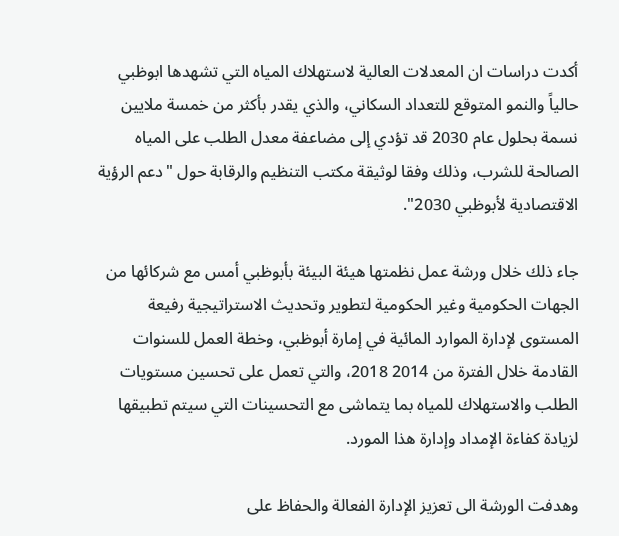أكدت دراسات ان المعدلات العالية لاستهلاك المياه التي تشهدها ابوظبي حالياً والنمو المتوقع للتعداد السكاني، والذي يقدر بأكثر من خمسة ملايين نسمة بحلول عام 2030 قد تؤدي إلى مضاعفة معدل الطلب على المياه الصالحة للشرب، وذلك وفقا لوثيقة مكتب التنظيم والرقابة حول "دعم الرؤية الاقتصادية لأبوظبي 2030".

جاء ذلك خلال ورشة عمل نظمتها هيئة البيئة بأبوظبي أمس مع شركائها من الجهات الحكومية وغير الحكومية لتطوير وتحديث الاستراتيجية رفيعة المستوى لإدارة الموارد المائية في إمارة أبوظبي، وخطة العمل للسنوات القادمة خلال الفترة من 2014 2018، والتي تعمل على تحسين مستويات الطلب والاستهلاك للمياه بما يتماشى مع التحسينات التي سيتم تطبيقها لزيادة كفاءة الإمداد وإدارة هذا المورد.

وهدفت الورشة الى تعزيز الإدارة الفعالة والحفاظ على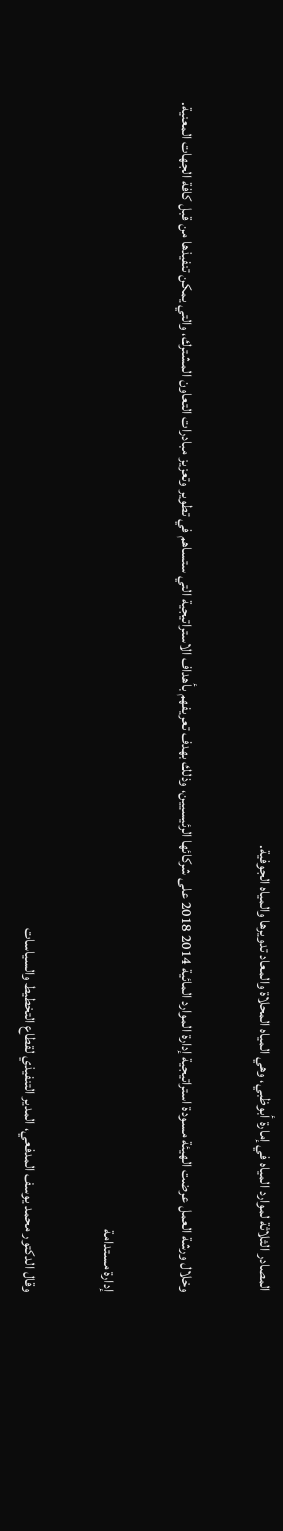المصادر الثلاثة لموارد المياه في إمارة أبوظبي، وهي المياه المحلاة والمعاد تدويرها والمياه الجوفية.

وخلال ورشة العمل عرضت الهيئة مسودة استراتيجية إدارة الموارد المائية 2014 2018 على شركائها الرئيسيين، وذلك بهدف تعريفهم بأهداف الاستراتيجية التي ستساهم في تطوير وتعزيز مبادرات التعاون المشترك، والتي يمكن تنفيذها من قبل كافة الجهات المعنية.

إدارة مستدامة

وقال الدكتور محمد يوسف المدفعي، المدير التنفيذي لقطاع التخطيط والسياسات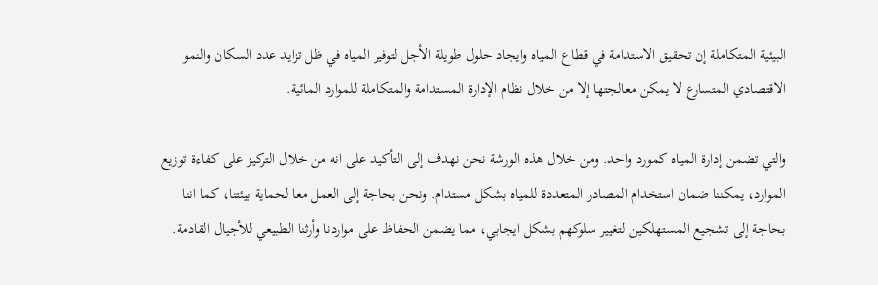البيئية المتكاملة إن تحقيق الاستدامة في قطاع المياه وايجاد حلول طويلة الأجل لتوفير المياه في ظل تزايد عدد السكان والنمو الاقتصادي المتسارع لا يمكن معالجتها إلا من خلال نظام الإدارة المستدامة والمتكاملة للموارد المائية.

والتي تضمن إدارة المياه كمورد واحد. ومن خلال هذه الورشة نحن نهدف إلى التأكيد على انه من خلال التركيز على كفاءة توزيع الموارد، يمكننا ضمان استخدام المصادر المتعددة للمياه بشكل مستدام. ونحن بحاجة إلى العمل معا لحماية بيئتنا، كما اننا بحاجة إلى تشجيع المستهلكين لتغيير سلوكهم بشكل ايجابي، مما يضمن الحفاظ على مواردنا وأرثنا الطبيعي للأجيال القادمة.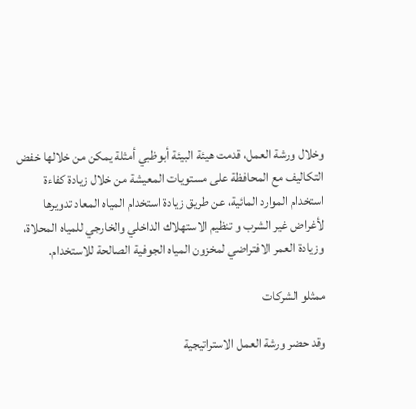وخلال ورشة العمل، قدمت هيئة البيئة أبوظبي أمثلة يمكن من خلالها خفض التكاليف مع المحافظة على مستويات المعيشة من خلال زيادة كفاءة استخدام الموارد المائية، عن طريق زيادة استخدام المياه المعاد تدويرها لأغراض غير الشرب و تنظيم الاستهلاك الداخلي والخارجي للمياه المحلاة، وزيادة العمر الافتراضي لمخزون المياه الجوفية الصالحة للاستخدام.

ممثلو الشركات

وقد حضر ورشة العمل الاستراتيجية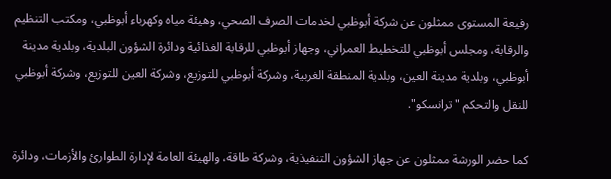رفيعة المستوى ممثلون عن شركة أبوظبي لخدمات الصرف الصحي، وهيئة مياه وكهرباء أبوظبي، ومكتب التنظيم والرقابة، ومجلس أبوظبي للتخطيط العمراني، وجهاز أبوظبي للرقابة الغذائية ودائرة الشؤون البلدية، وبلدية مدينة أبوظبي، وبلدية مدينة العين، وبلدية المنطقة الغربية، وشركة أبوظبي للتوزيع، وشركة العين للتوزيع، وشركة أبوظبي للنقل والتحكم "ترانسكو".

كما حضر الورشة ممثلون عن جهاز الشؤون التنفيذية، وشركة طاقة، والهيئة العامة لإدارة الطوارئ والأزمات، ودائرة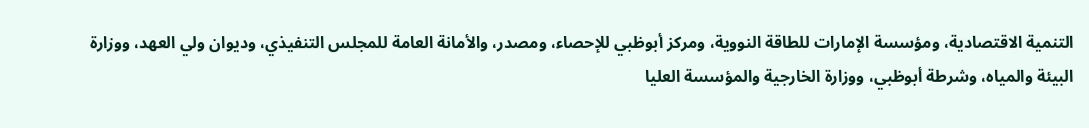التنمية الاقتصادية، ومؤسسة الإمارات للطاقة النووية، ومركز أبوظبي للإحصاء، ومصدر، والأمانة العامة للمجلس التنفيذي، وديوان ولي العهد، ووزارة البيئة والمياه، وشرطة أبوظبي، ووزارة الخارجية والمؤسسة العليا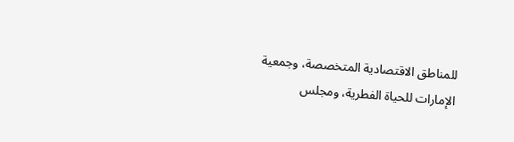للمناطق الاقتصادية المتخصصة، وجمعية الإمارات للحياة الفطرية، ومجلس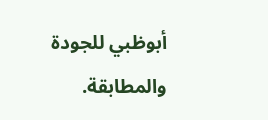أبوظبي للجودة والمطابقة.